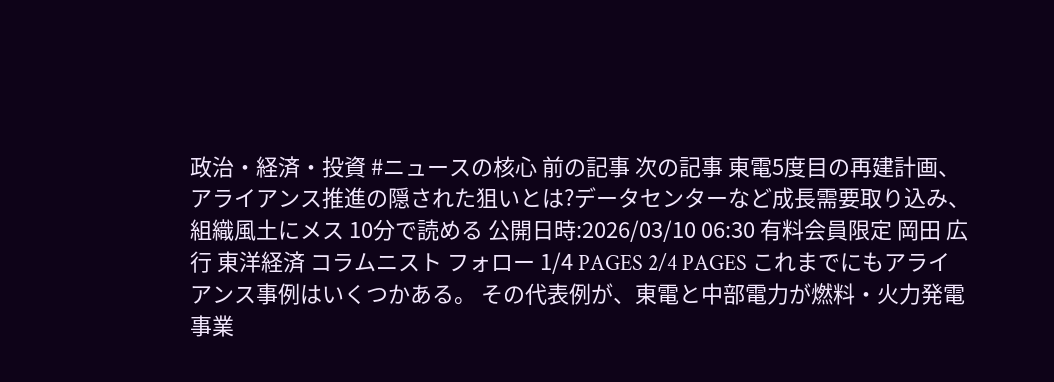政治・経済・投資 #ニュースの核心 前の記事 次の記事 東電5度目の再建計画、アライアンス推進の隠された狙いとは?データセンターなど成長需要取り込み、組織風土にメス 10分で読める 公開日時:2026/03/10 06:30 有料会員限定 岡田 広行 東洋経済 コラムニスト フォロー 1/4 PAGES 2/4 PAGES これまでにもアライアンス事例はいくつかある。 その代表例が、東電と中部電力が燃料・火力発電事業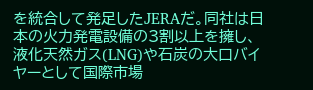を統合して発足したJERAだ。同社は日本の火力発電設備の3割以上を擁し、液化天然ガス(LNG)や石炭の大口バイヤーとして国際市場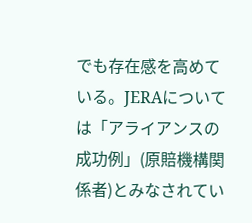でも存在感を高めている。JERAについては「アライアンスの成功例」(原賠機構関係者)とみなされてい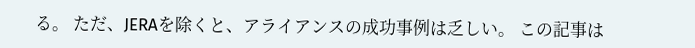る。 ただ、JERAを除くと、アライアンスの成功事例は乏しい。 この記事は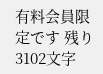有料会員限定です 残り 3102文字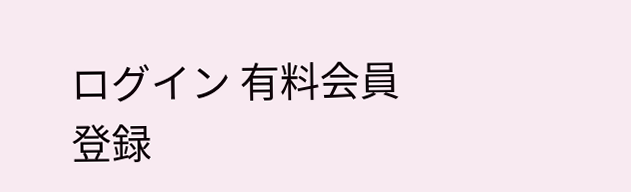ログイン 有料会員登録